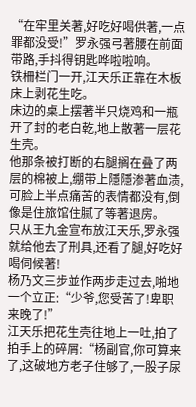“在牢里关著,好吃好喝供著,一点罪都没受!”罗永强弓著腰在前面带路,手抖得钥匙哗啦啦响。
铁柵栏门一开,江天乐正靠在木板床上剥花生吃。
床边的桌上摆著半只烧鸡和一瓶开了封的老白乾,地上散著一层花生壳。
他那条被打断的右腿搁在叠了两层的棉被上,绷带上隱隱渗著血渍,可脸上半点痛苦的表情都没有,倒像是住旅馆住腻了等著退房。
只从王九金宣布放江天乐,罗永强就给他去了刑具,还看了腿,好吃好喝伺候著!
杨乃文三步並作两步走过去,啪地一个立正:“少爷,您受苦了!卑职来晚了!”
江天乐把花生壳往地上一吐,拍了拍手上的碎屑:“杨副官,你可算来了,这破地方老子住够了,一股子尿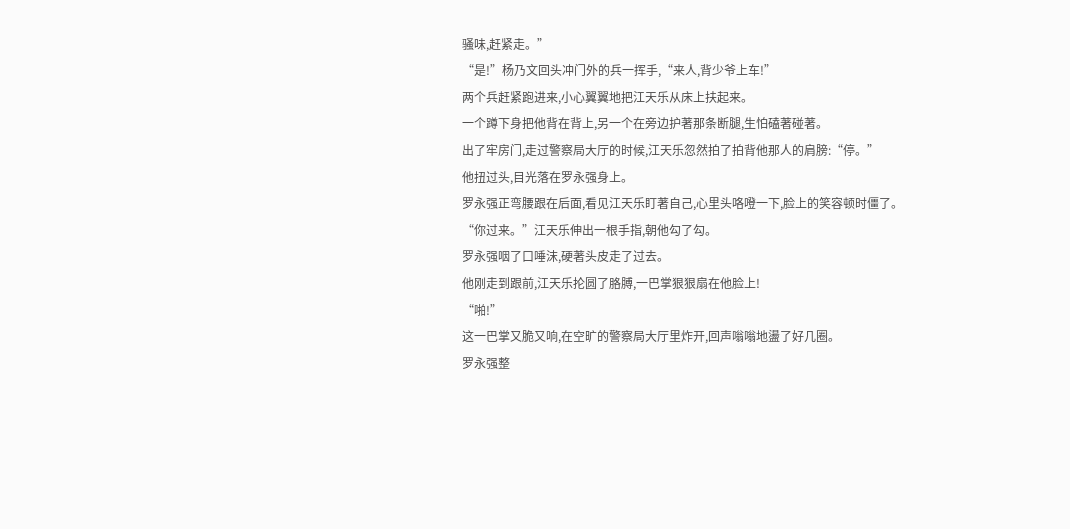骚味,赶紧走。”
“是!”杨乃文回头冲门外的兵一挥手,“来人,背少爷上车!”
两个兵赶紧跑进来,小心翼翼地把江天乐从床上扶起来。
一个蹲下身把他背在背上,另一个在旁边护著那条断腿,生怕磕著碰著。
出了牢房门,走过警察局大厅的时候,江天乐忽然拍了拍背他那人的肩膀:“停。”
他扭过头,目光落在罗永强身上。
罗永强正弯腰跟在后面,看见江天乐盯著自己,心里头咯噔一下,脸上的笑容顿时僵了。
“你过来。”江天乐伸出一根手指,朝他勾了勾。
罗永强咽了口唾沫,硬著头皮走了过去。
他刚走到跟前,江天乐抡圆了胳膊,一巴掌狠狠扇在他脸上!
“啪!”
这一巴掌又脆又响,在空旷的警察局大厅里炸开,回声嗡嗡地盪了好几圈。
罗永强整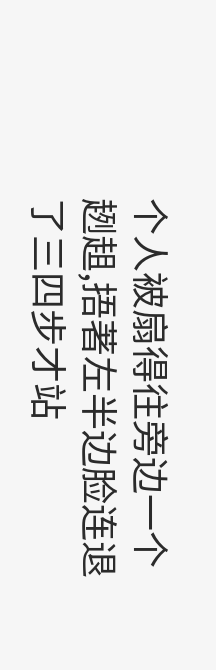个人被扇得往旁边一个趔趄,捂著左半边脸连退了三四步才站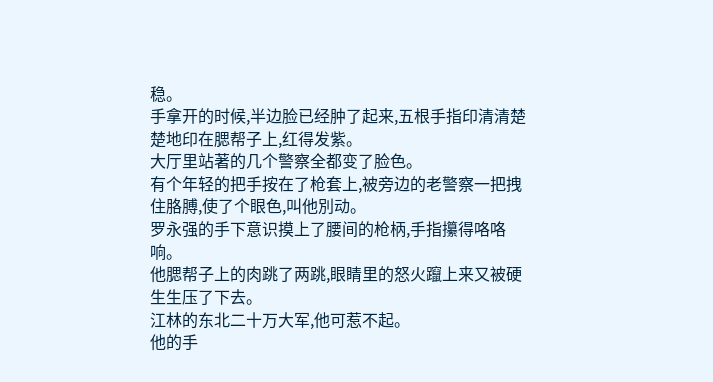稳。
手拿开的时候,半边脸已经肿了起来,五根手指印清清楚楚地印在腮帮子上,红得发紫。
大厅里站著的几个警察全都变了脸色。
有个年轻的把手按在了枪套上,被旁边的老警察一把拽住胳膊,使了个眼色,叫他別动。
罗永强的手下意识摸上了腰间的枪柄,手指攥得咯咯响。
他腮帮子上的肉跳了两跳,眼睛里的怒火躥上来又被硬生生压了下去。
江林的东北二十万大军,他可惹不起。
他的手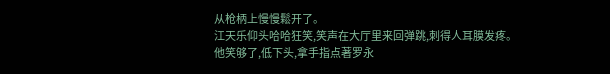从枪柄上慢慢鬆开了。
江天乐仰头哈哈狂笑,笑声在大厅里来回弹跳,刺得人耳膜发疼。
他笑够了,低下头,拿手指点著罗永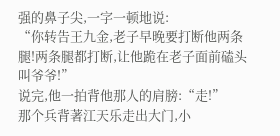强的鼻子尖,一字一顿地说:
“你转告王九金,老子早晚要打断他两条腿!两条腿都打断,让他跪在老子面前磕头叫爷爷!”
说完,他一拍背他那人的肩膀:“走!”
那个兵背著江天乐走出大门,小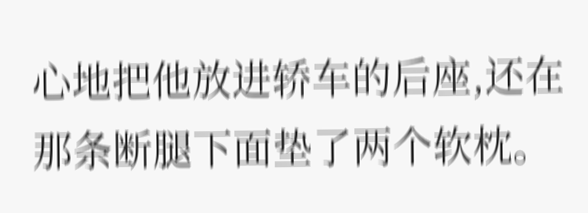心地把他放进轿车的后座,还在那条断腿下面垫了两个软枕。